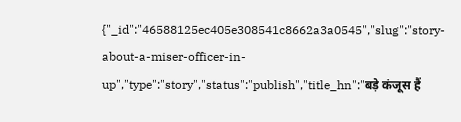{"_id":"46588125ec405e308541c8662a3a0545","slug":"story-about-a-miser-officer-in-up","type":"story","status":"publish","title_hn":"बड़े कंजूस हैं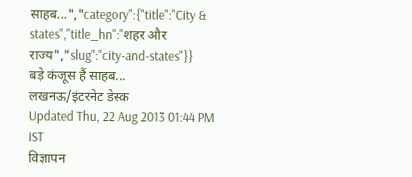साहब...","category":{"title":"City & states","title_hn":"शहर और राज्य","slug":"city-and-states"}}
बड़े कंजूस हैं साहब...
लखनऊ/इंटरनेट डेस्क
Updated Thu, 22 Aug 2013 01:44 PM IST
विज्ञापन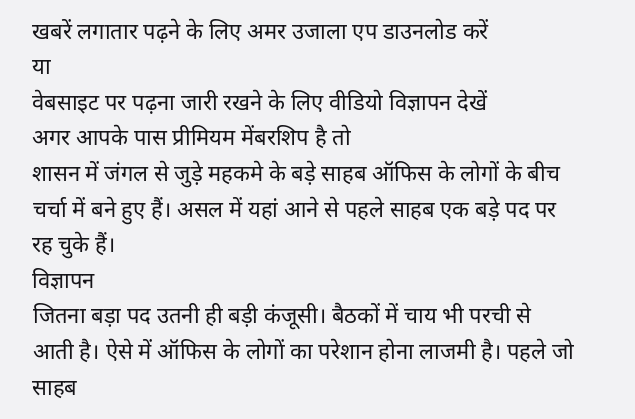खबरें लगातार पढ़ने के लिए अमर उजाला एप डाउनलोड करें
या
वेबसाइट पर पढ़ना जारी रखने के लिए वीडियो विज्ञापन देखें
अगर आपके पास प्रीमियम मेंबरशिप है तो
शासन में जंगल से जुड़े महकमे के बड़े साहब ऑफिस के लोगों के बीच चर्चा में बने हुए हैं। असल में यहां आने से पहले साहब एक बड़े पद पर रह चुके हैं।
विज्ञापन
जितना बड़ा पद उतनी ही बड़ी कंजूसी। बैठकों में चाय भी परची से आती है। ऐसे में ऑफिस के लोगों का परेशान होना लाजमी है। पहले जो साहब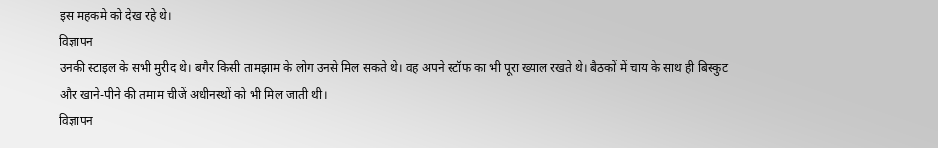इस महकमे को देख रहे थे।
विज्ञापन
उनकी स्टाइल के सभी मुरीद थे। बगैर किसी तामझाम के लोग उनसे मिल सकते थे। वह अपने स्टॉफ का भी पूरा ख्याल रखते थे। बैठकों में चाय के साथ ही बिस्कुट और खाने-पीने की तमाम चीजें अधीनस्थों को भी मिल जाती थी।
विज्ञापन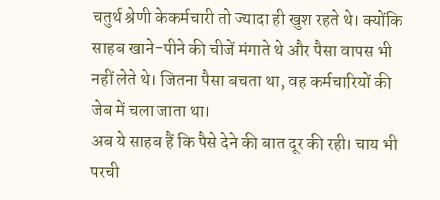चतुर्थ श्रेणी केकर्मचारी तो ज्यादा ही खुश रहते थे। क्योंकि साहब खाने-पीने की चीजें मंगाते थे और पैसा वापस भी नहीं लेते थे। जितना पैसा बचता था, वह कर्मचारियों की जेब में चला जाता था।
अब ये साहब हैं कि पैसे देने की बात दूर की रही। चाय भी परची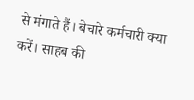से मंगाते हैं। बेचारे कर्मचारी क्या करें। साहब की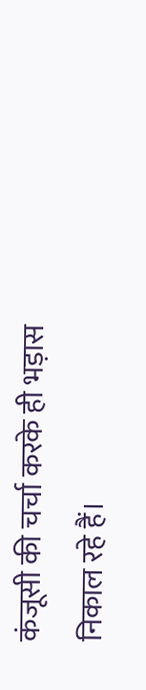कंजूसी की चर्चा करके ही भड़ास निकाल रहे हैं।